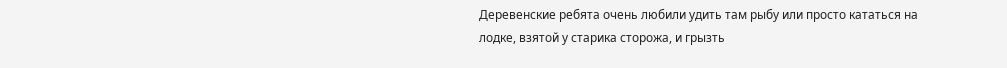Деревенские ребята очень любили удить там рыбу или просто кататься на лодке, взятой у старика сторожа, и грызть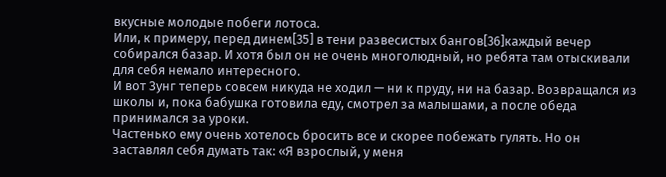вкусные молодые побеги лотоса.
Или, к примеру, перед динем[35] в тени развесистых бангов[36]каждый вечер собирался базар. И хотя был он не очень многолюдный, но ребята там отыскивали для себя немало интересного.
И вот Зунг теперь совсем никуда не ходил — ни к пруду, ни на базар. Возвращался из школы и, пока бабушка готовила еду, смотрел за малышами, а после обеда принимался за уроки.
Частенько ему очень хотелось бросить все и скорее побежать гулять. Но он заставлял себя думать так: «Я взрослый, у меня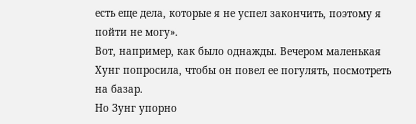есть еще дела, которые я не успел закончить, поэтому я пойти не могу».
Вот, например, как было однажды. Вечером маленькая Хунг попросила, чтобы он повел ее погулять, посмотреть на базар.
Но Зунг упорно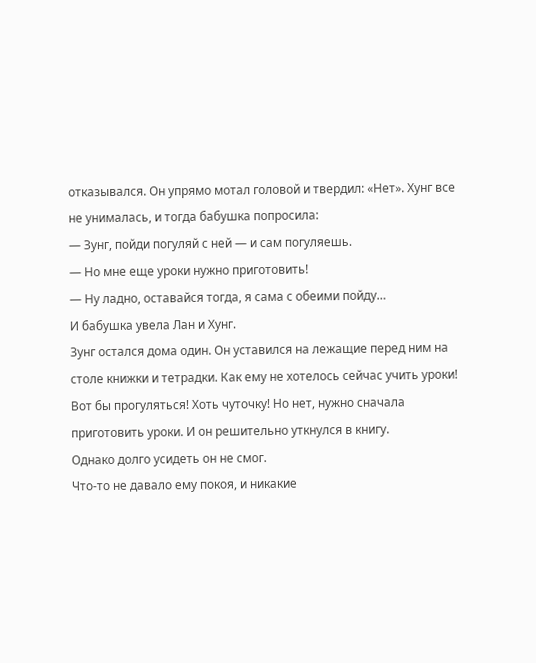отказывался. Он упрямо мотал головой и твердил: «Нет». Хунг все не унималась, и тогда бабушка попросила:
— Зунг, пойди погуляй с ней — и сам погуляешь.
— Но мне еще уроки нужно приготовить!
— Ну ладно, оставайся тогда, я сама с обеими пойду…
И бабушка увела Лан и Хунг.
Зунг остался дома один. Он уставился на лежащие перед ним на столе книжки и тетрадки. Как ему не хотелось сейчас учить уроки! Вот бы прогуляться! Хоть чуточку! Но нет, нужно сначала приготовить уроки. И он решительно уткнулся в книгу.
Однако долго усидеть он не смог.
Что-то не давало ему покоя, и никакие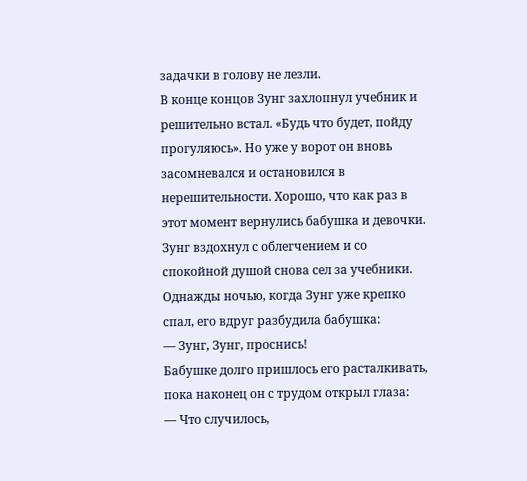задачки в голову не лезли.
В конце концов Зунг захлопнул учебник и решительно встал. «Будь что будет, пойду прогуляюсь». Но уже у ворот он вновь засомневался и остановился в нерешительности. Хорошо, что как раз в этот момент вернулись бабушка и девочки.
Зунг вздохнул с облегчением и со спокойной душой снова сел за учебники.
Однажды ночью, когда Зунг уже крепко спал, его вдруг разбудила бабушка:
— Зунг, Зунг, проснись!
Бабушке долго пришлось его расталкивать, пока наконец он с трудом открыл глаза:
— Что случилось,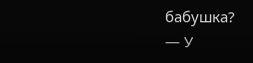бабушка?
— У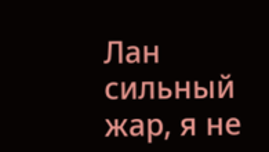Лан сильный жар, я не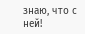знаю, что с ней!